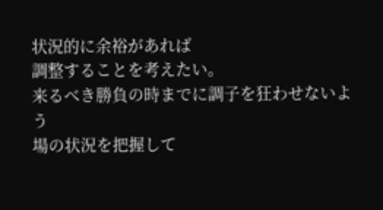状況的に余裕があれば
調整することを考えたい。
来るべき勝負の時までに調子を狂わせないよう
場の状況を把握して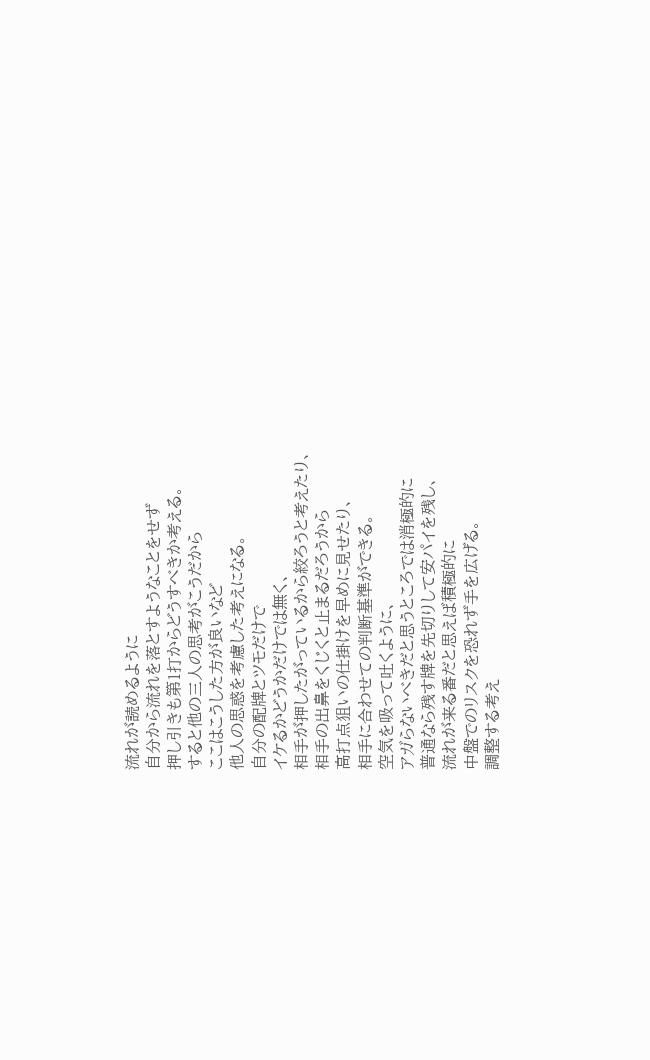流れが読めるように
自分から流れを落とすようなことをせず
押し引きも第1打からどうすべきか考える。
すると他の三人の思考がこうだから
ここはこうした方が良いなど
他人の思惑を考慮した考えになる。
自分の配牌とツモだけで
イケるかどうかだけでは無く、
相手が押したがっているから絞ろうと考えたり、
相手の出鼻をくじくと止まるだろうから
高打点狙いの仕掛けを早めに見せたり、
相手に合わせての判断基準ができる。
空気を吸って吐くように、
アガらないべきだと思うところでは消極的に
普通なら残す牌を先切りして安パイを残し、
流れが来る番だと思えば積極的に
中盤でのリスクを恐れず手を広げる。
調整する考え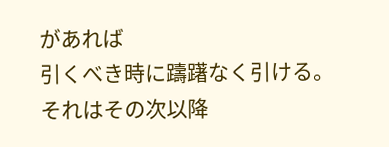があれば
引くべき時に躊躇なく引ける。
それはその次以降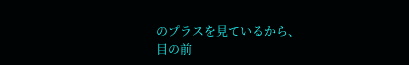のプラスを見ているから、
目の前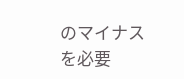のマイナスを必要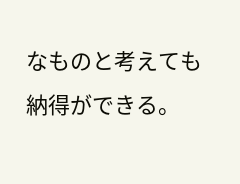なものと考えても
納得ができる。